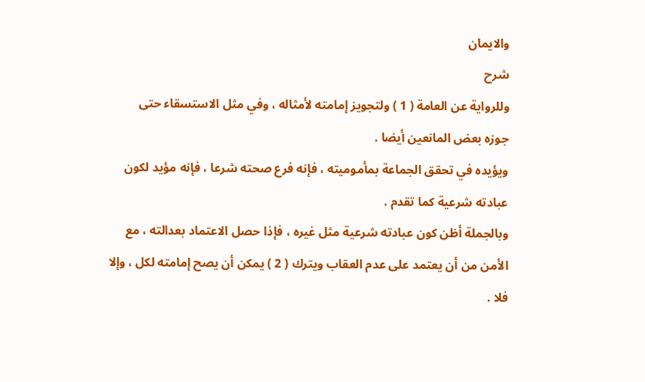والايمان
شرح
وللرواية عن العامة ( 1 ) ولتجويز إمامته لأمثاله ، وفي مثل الاستسقاء حتى
جوزه بعض المانعين أيضا .
ويؤيده في تحقق الجماعة بمأموميته ، فإنه فرع صحته شرعا ، فإنه مؤيد لكون
عبادته شرعية كما تقدم .
وبالجملة أظن كون عبادته شرعية مثل غيره ، فإذا حصل الاعتماد بعدالته ، مع
الأمن من أن يعتمد على عدم العقاب ويترك ( 2 ) يمكن أن يصح إمامته لكل ، وإلا
فلا .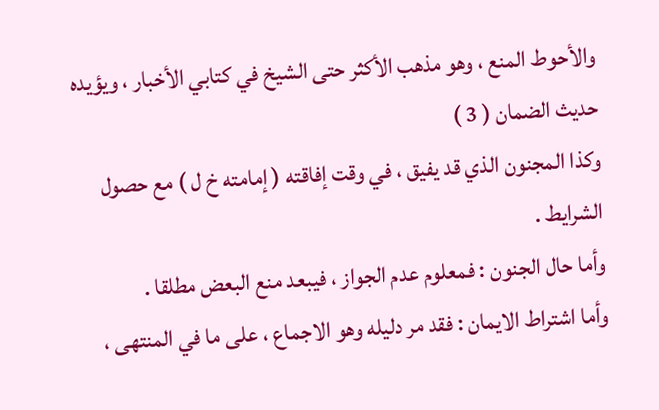والأحوط المنع ، وهو مذهب الأكثر حتى الشيخ في كتابي الأخبار ، ويؤيده
حديث الضمان ( 3 )
وكذا المجنون الذي قد يفيق ، في وقت إفاقته ( إمامته خ ل ) مع حصول
الشرايط .
وأما حال الجنون : فمعلوم عدم الجواز ، فيبعد منع البعض مطلقا .
وأما اشتراط الايمان : فقد مر دليله وهو الاجماع ، على ما في المنتهى ،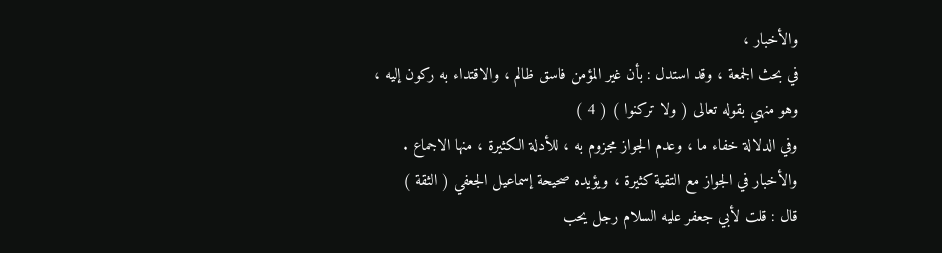والأخبار ،
في بحث الجمعة ، وقد استدل : بأن غير المؤمن فاسق ظالم ، والاقتداء به ركون إليه ،
وهو منهي بقوله تعالى ( ولا تركنوا ) ( 4 )
وفي الدلالة خفاء ما ، وعدم الجواز مجزوم به ، للأدلة الكثيرة ، منها الاجماع .
والأخبار في الجواز مع التقية كثيرة ، ويؤيده صحيحة إسماعيل الجعفي ( الثقة )
قال : قلت لأبي جعفر عليه السلام رجل يحب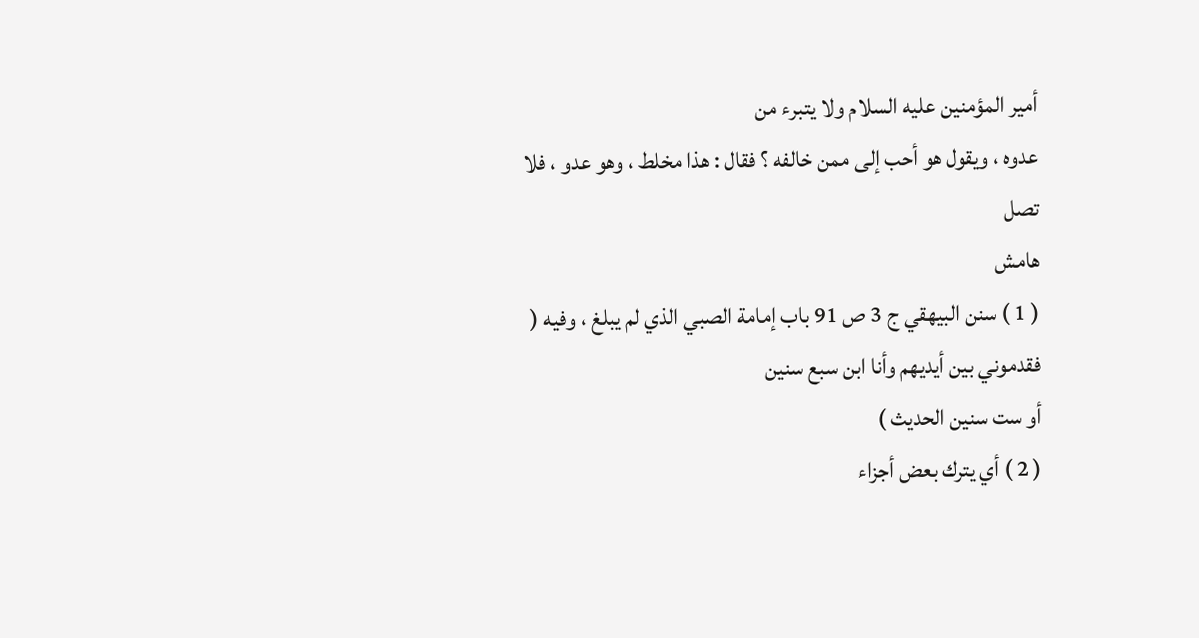أمير المؤمنين عليه السلام ولا يتبرء من
عدوه ، ويقول هو أحب إلى ممن خالفه ؟ فقال : هذا مخلط ، وهو عدو ، فلا تصل
هامش
( 1 ) سنن البيهقي ج 3 ص 91 باب إمامة الصبي الذي لم يبلغ ، وفيه ( فقدموني بين أيديهم وأنا ابن سبع سنين
أو ست سنين الحديث )
( 2 ) أي يترك بعض أجزاء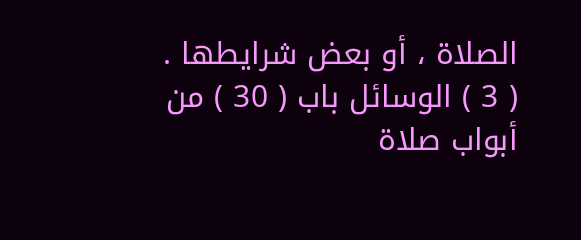الصلاة ، أو بعض شرايطها .
( 3 ) الوسائل باب ( 30 ) من أبواب صلاة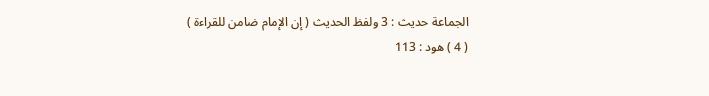الجماعة حديث : 3 ولفظ الحديث ( إن الإمام ضامن للقراءة )
( 4 ) هود : 113